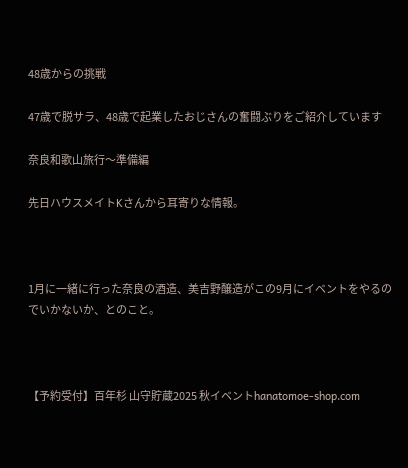48歳からの挑戦

47歳で脱サラ、48歳で起業したおじさんの奮闘ぶりをご紹介しています

奈良和歌山旅行〜準備編

先日ハウスメイトKさんから耳寄りな情報。



1月に一緒に行った奈良の酒造、美吉野醸造がこの9月にイベントをやるのでいかないか、とのこと。



【予約受付】百年杉 山守貯蔵2025 秋イベントhanatomoe-shop.com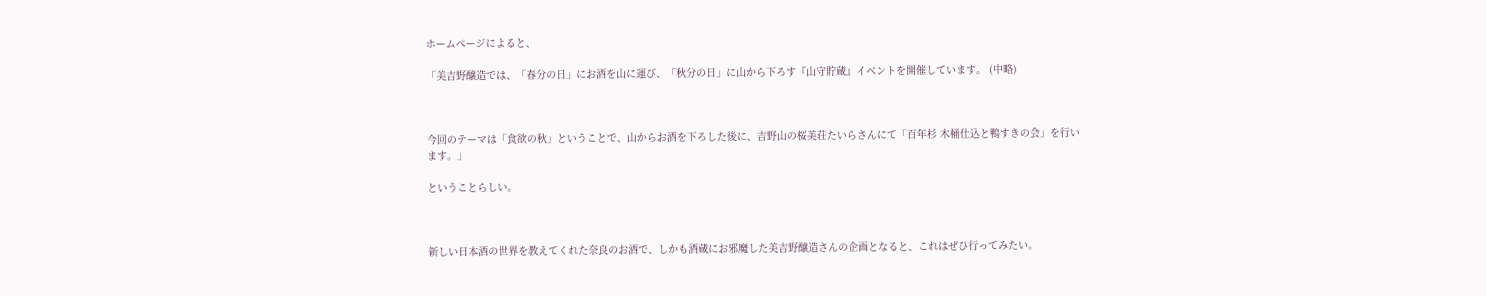ホームページによると、

「美吉野醸造では、「春分の日」にお酒を山に運び、「秋分の日」に山から下ろす『山守貯蔵』イベントを開催しています。 (中略)



今回のテーマは「食欲の秋」ということで、山からお酒を下ろした後に、吉野山の桜美荘たいらさんにて「百年杉 木桶仕込と鴨すきの会」を行います。」

ということらしい。



新しい日本酒の世界を教えてくれた奈良のお酒で、しかも酒蔵にお邪魔した美吉野醸造さんの企画となると、これはぜひ行ってみたい。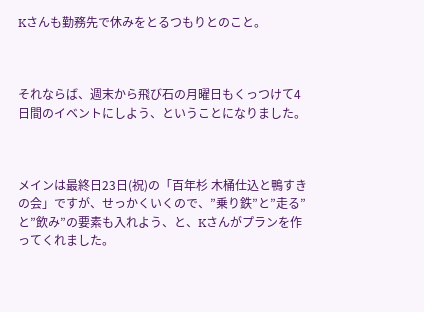Kさんも勤務先で休みをとるつもりとのこと。



それならば、週末から飛び石の月曜日もくっつけて4日間のイベントにしよう、ということになりました。



メインは最終日23日(祝)の「百年杉 木桶仕込と鴨すきの会」ですが、せっかくいくので、”乗り鉄”と”走る”と”飲み”の要素も入れよう、と、Kさんがプランを作ってくれました。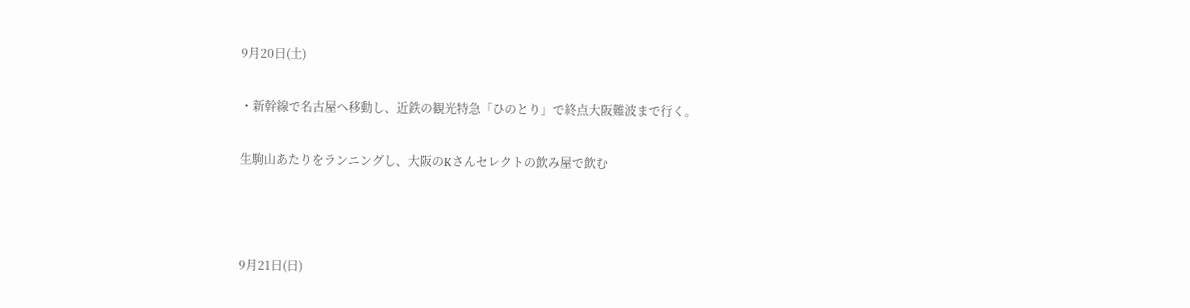9月20日(土)

・新幹線で名古屋へ移動し、近鉄の観光特急「ひのとり」で終点大阪難波まで行く。

生駒山あたりをランニングし、大阪のKさんセレクトの飲み屋で飲む



9月21日(日)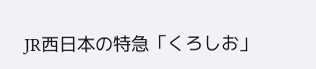JR西日本の特急「くろしお」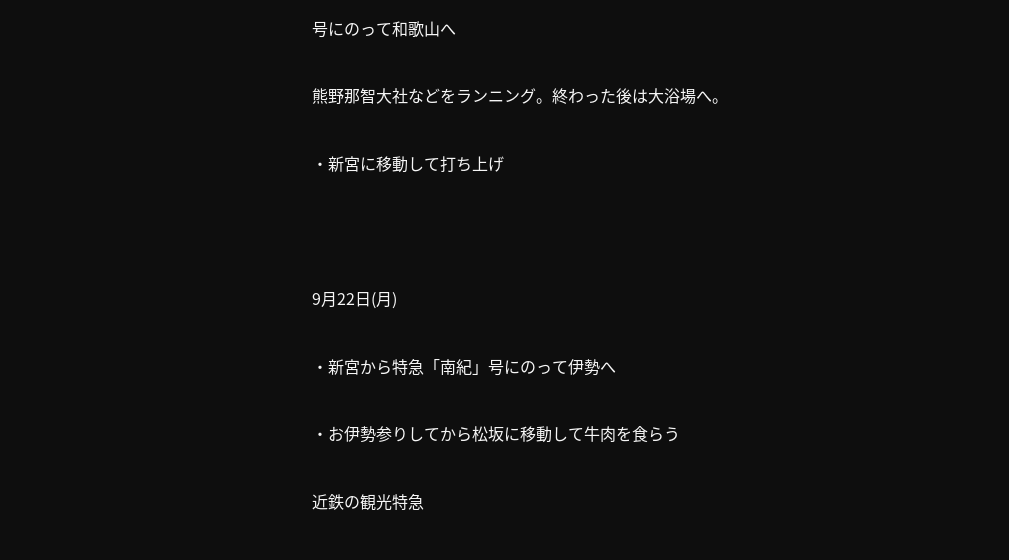号にのって和歌山へ

熊野那智大社などをランニング。終わった後は大浴場へ。

・新宮に移動して打ち上げ



9月22日(月)

・新宮から特急「南紀」号にのって伊勢へ

・お伊勢参りしてから松坂に移動して牛肉を食らう

近鉄の観光特急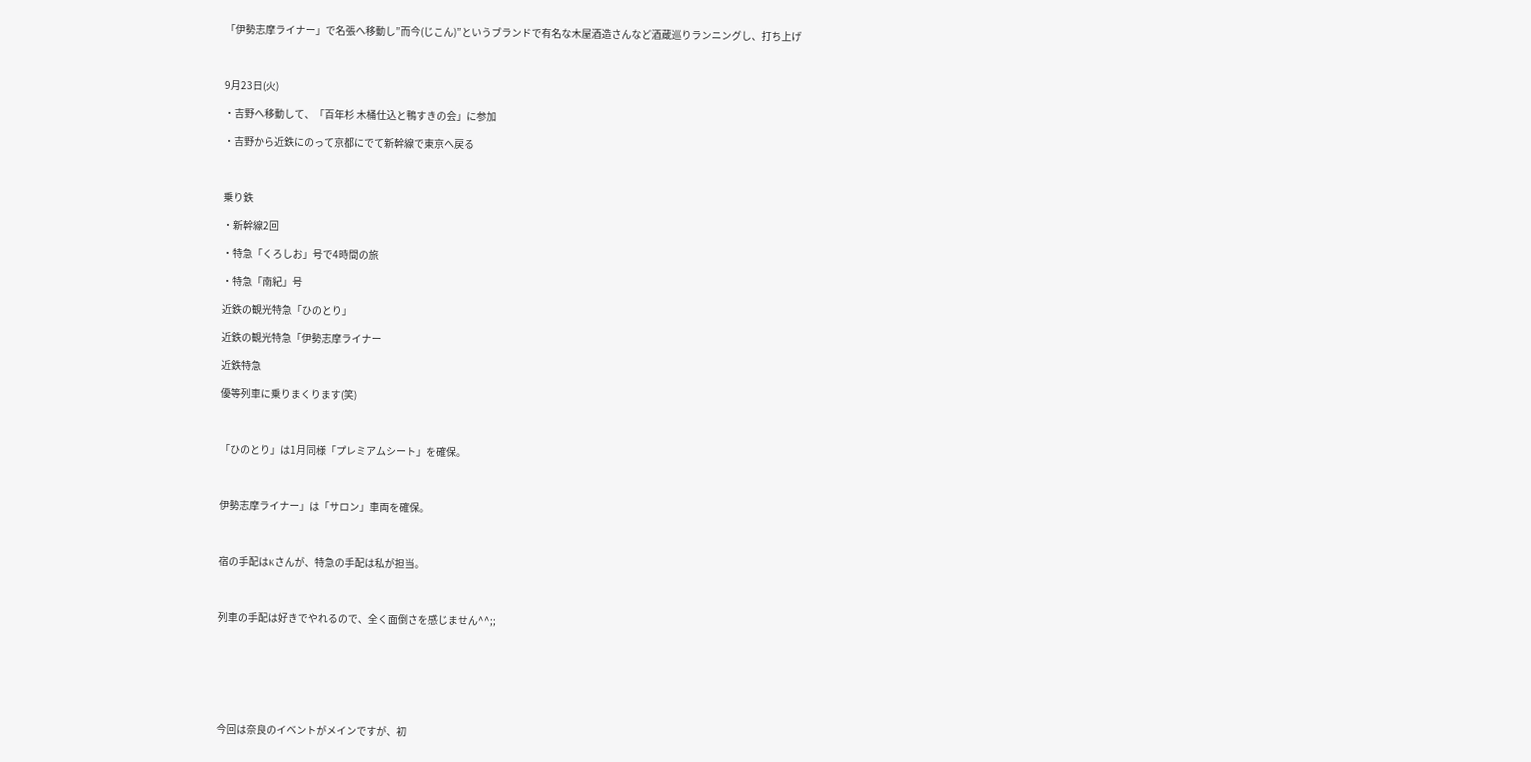「伊勢志摩ライナー」で名張へ移動し”而今(じこん)”というブランドで有名な木屋酒造さんなど酒蔵巡りランニングし、打ち上げ



9月23日(火)

・吉野へ移動して、「百年杉 木桶仕込と鴨すきの会」に参加

・吉野から近鉄にのって京都にでて新幹線で東京へ戻る



乗り鉄

・新幹線2回

・特急「くろしお」号で4時間の旅

・特急「南紀」号

近鉄の観光特急「ひのとり」

近鉄の観光特急「伊勢志摩ライナー

近鉄特急

優等列車に乗りまくります(笑)



「ひのとり」は1月同様「プレミアムシート」を確保。



伊勢志摩ライナー」は「サロン」車両を確保。



宿の手配はKさんが、特急の手配は私が担当。



列車の手配は好きでやれるので、全く面倒さを感じません^^;;







今回は奈良のイベントがメインですが、初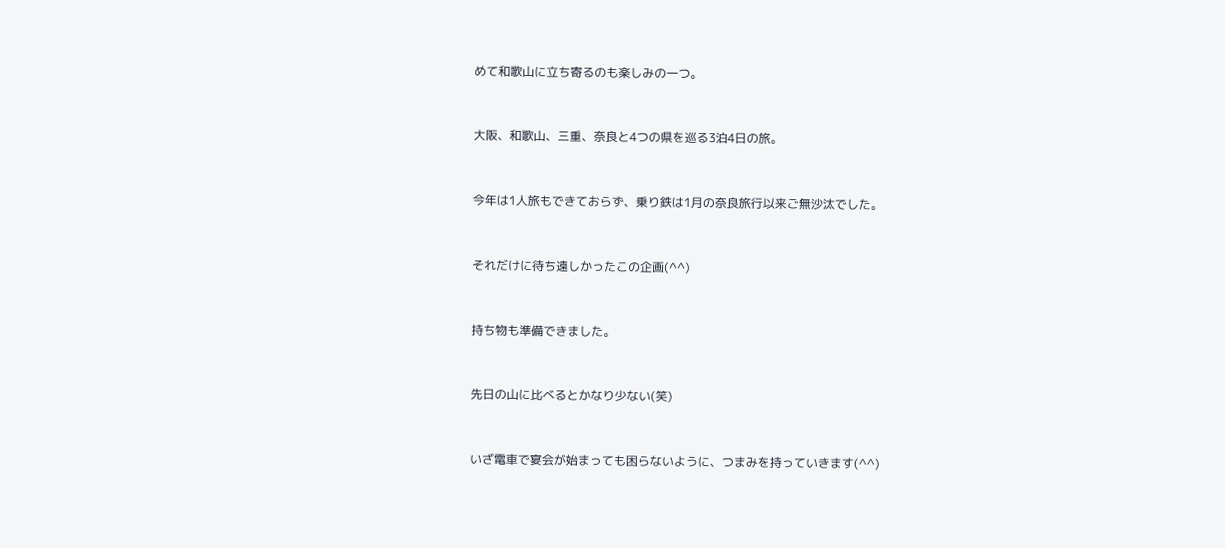めて和歌山に立ち寄るのも楽しみの一つ。



大阪、和歌山、三重、奈良と4つの県を巡る3泊4日の旅。



今年は1人旅もできておらず、乗り鉄は1月の奈良旅行以来ご無沙汰でした。



それだけに待ち遠しかったこの企画(^^)



持ち物も準備できました。



先日の山に比べるとかなり少ない(笑)



いざ電車で宴会が始まっても困らないように、つまみを持っていきます(^^)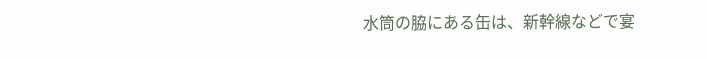水筒の脇にある缶は、新幹線などで宴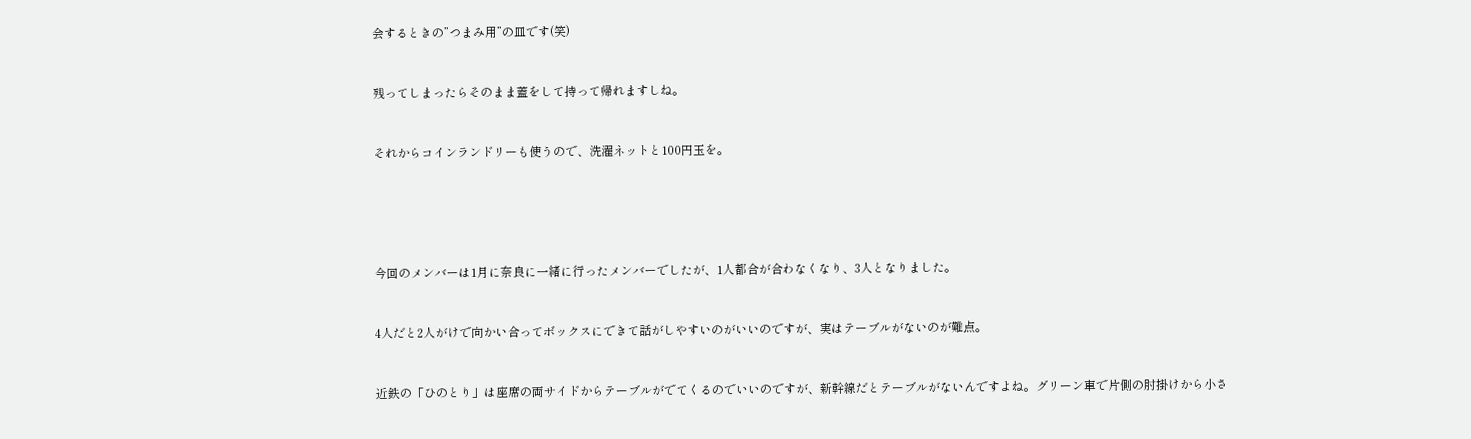会するときの”つまみ用”の皿です(笑)



残ってしまったらそのまま蓋をして持って帰れますしね。



それからコインランドリーも使うので、洗濯ネットと100円玉を。







今回のメンバーは1月に奈良に一緒に行ったメンバーでしたが、1人都合が合わなくなり、3人となりました。



4人だと2人がけで向かい合ってボックスにできて話がしやすいのがいいのですが、実はテーブルがないのが難点。



近鉄の「ひのとり」は座席の両サイドからテーブルがでてくるのでいいのですが、新幹線だとテーブルがないんですよね。グリーン車で片側の肘掛けから小さ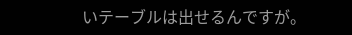いテーブルは出せるんですが。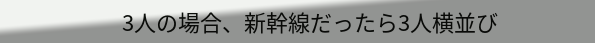3人の場合、新幹線だったら3人横並び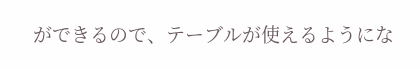ができるので、テーブルが使えるようにな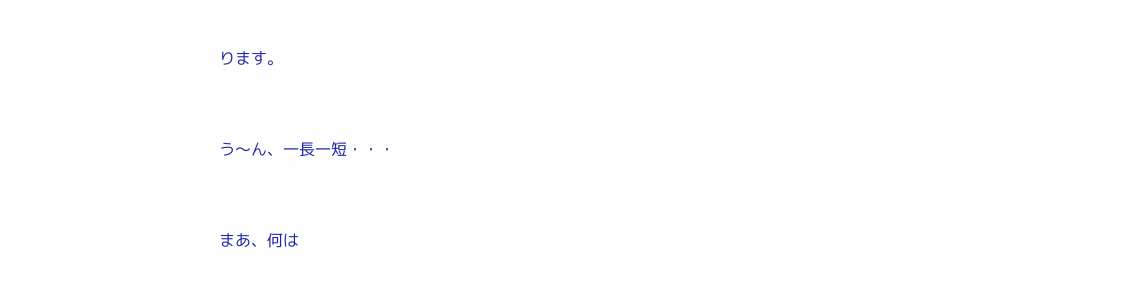ります。



う〜ん、一長一短・・・



まあ、何は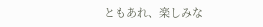ともあれ、楽しみな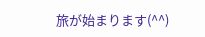旅が始まります(^^)